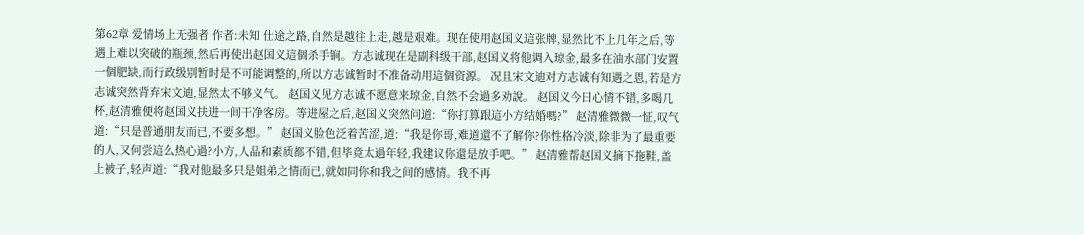第62章 爱情场上无强者 作者:未知 仕途之路,自然是越往上走,越是艰难。现在使用赵国义這张牌,显然比不上几年之后,等遇上难以突破的瓶颈,然后再使出赵国义這個杀手锏。方志诚现在是副科级干部,赵国义将他调入琼金,最多在油水部门安置一個肥缺,而行政级别暂时是不可能调整的,所以方志诚暂时不准备动用這個资源。 况且宋文迪对方志诚有知遇之恩,若是方志诚突然背弃宋文迪,显然太不够义气。 赵国义见方志诚不愿意来琼金,自然不会過多劝說。 赵国义今日心情不错,多喝几杯,赵清雅便将赵国义扶进一间干净客房。等进屋之后,赵国义突然问道:“你打算跟這小方结婚嗎?” 赵清雅微微一怔,叹气道:“只是普通朋友而已,不要多想。” 赵国义脸色泛着苦涩,道:“我是你哥,难道還不了解你?你性格冷淡,除非为了最重要的人,又何尝這么热心過?小方,人品和素质都不错,但毕竟太過年轻,我建议你還是放手吧。” 赵清雅帮赵国义摘下拖鞋,盖上被子,轻声道:“我对他最多只是姐弟之情而已,就如同你和我之间的感情。我不再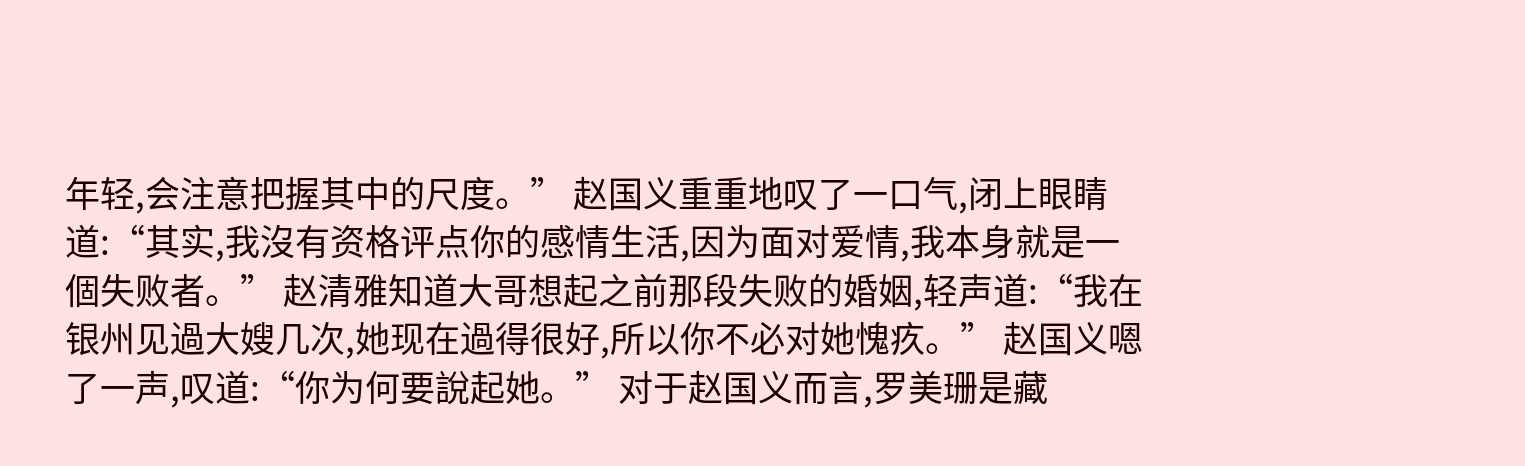年轻,会注意把握其中的尺度。” 赵国义重重地叹了一口气,闭上眼睛道:“其实,我沒有资格评点你的感情生活,因为面对爱情,我本身就是一個失败者。” 赵清雅知道大哥想起之前那段失败的婚姻,轻声道:“我在银州见過大嫂几次,她现在過得很好,所以你不必对她愧疚。” 赵国义嗯了一声,叹道:“你为何要說起她。” 对于赵国义而言,罗美珊是藏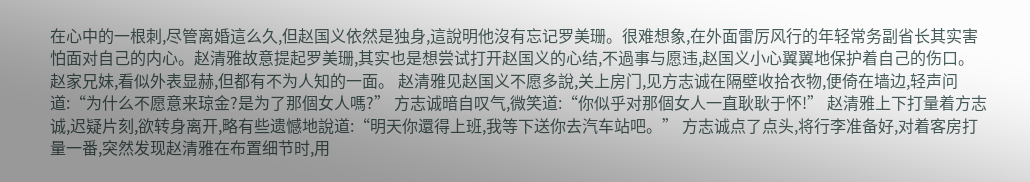在心中的一根刺,尽管离婚這么久,但赵国义依然是独身,這說明他沒有忘记罗美珊。很难想象,在外面雷厉风行的年轻常务副省长其实害怕面对自己的内心。赵清雅故意提起罗美珊,其实也是想尝试打开赵国义的心结,不過事与愿违,赵国义小心翼翼地保护着自己的伤口。 赵家兄妹,看似外表显赫,但都有不为人知的一面。 赵清雅见赵国义不愿多說,关上房门,见方志诚在隔壁收拾衣物,便倚在墙边,轻声问道:“为什么不愿意来琼金?是为了那個女人嗎?” 方志诚暗自叹气,微笑道:“你似乎对那個女人一直耿耿于怀!” 赵清雅上下打量着方志诚,迟疑片刻,欲转身离开,略有些遗憾地說道:“明天你還得上班,我等下送你去汽车站吧。” 方志诚点了点头,将行李准备好,对着客房打量一番,突然发现赵清雅在布置细节时,用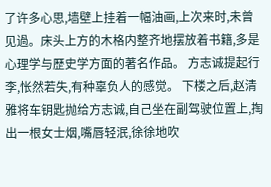了许多心思,墙壁上挂着一幅油画,上次来时,未曾见過。床头上方的木格内整齐地摆放着书籍,多是心理学与歷史学方面的著名作品。 方志诚提起行李,怅然若失,有种辜负人的感觉。 下楼之后,赵清雅将车钥匙抛给方志诚,自己坐在副驾驶位置上,掏出一根女士烟,嘴唇轻泯,徐徐地吹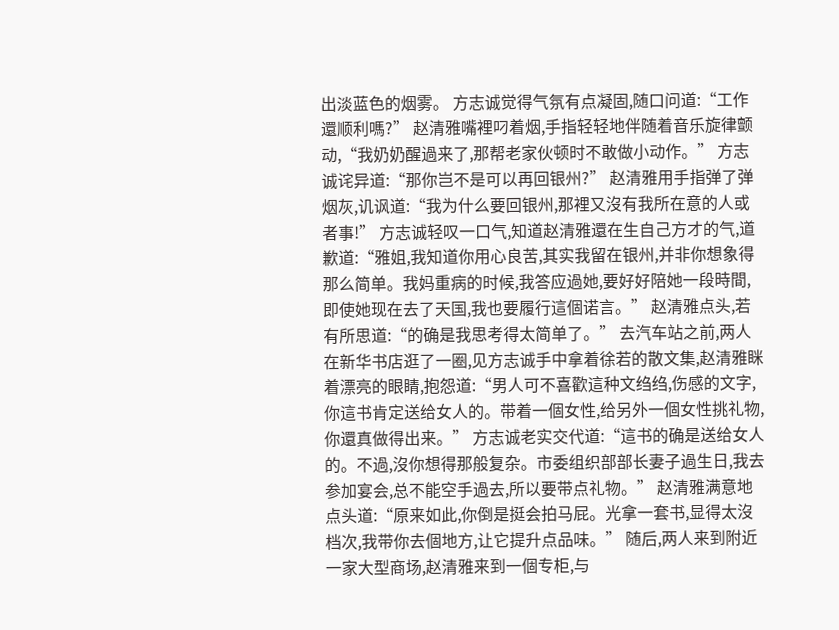出淡蓝色的烟雾。 方志诚觉得气氛有点凝固,随口问道:“工作還顺利嗎?” 赵清雅嘴裡叼着烟,手指轻轻地伴随着音乐旋律颤动,“我奶奶醒過来了,那帮老家伙顿时不敢做小动作。” 方志诚诧异道:“那你岂不是可以再回银州?” 赵清雅用手指弹了弹烟灰,讥讽道:“我为什么要回银州,那裡又沒有我所在意的人或者事!” 方志诚轻叹一口气,知道赵清雅還在生自己方才的气,道歉道:“雅姐,我知道你用心良苦,其实我留在银州,并非你想象得那么简单。我妈重病的时候,我答应過她,要好好陪她一段時間,即使她现在去了天国,我也要履行這個诺言。” 赵清雅点头,若有所思道:“的确是我思考得太简单了。” 去汽车站之前,两人在新华书店逛了一圈,见方志诚手中拿着徐若的散文集,赵清雅眯着漂亮的眼睛,抱怨道:“男人可不喜歡這种文绉绉,伤感的文字,你這书肯定送给女人的。带着一個女性,给另外一個女性挑礼物,你還真做得出来。” 方志诚老实交代道:“這书的确是送给女人的。不過,沒你想得那般复杂。市委组织部部长妻子過生日,我去参加宴会,总不能空手過去,所以要带点礼物。” 赵清雅满意地点头道:“原来如此,你倒是挺会拍马屁。光拿一套书,显得太沒档次,我带你去個地方,让它提升点品味。” 随后,两人来到附近一家大型商场,赵清雅来到一個专柜,与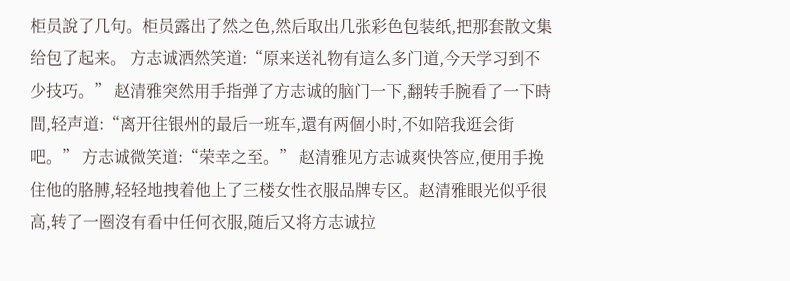柜员說了几句。柜员露出了然之色,然后取出几张彩色包装纸,把那套散文集给包了起来。 方志诚洒然笑道:“原来送礼物有這么多门道,今天学习到不少技巧。” 赵清雅突然用手指弹了方志诚的脑门一下,翻转手腕看了一下時間,轻声道:“离开往银州的最后一班车,還有两個小时,不如陪我逛会街吧。” 方志诚微笑道:“荣幸之至。” 赵清雅见方志诚爽快答应,便用手挽住他的胳膊,轻轻地拽着他上了三楼女性衣服品牌专区。赵清雅眼光似乎很高,转了一圈沒有看中任何衣服,随后又将方志诚拉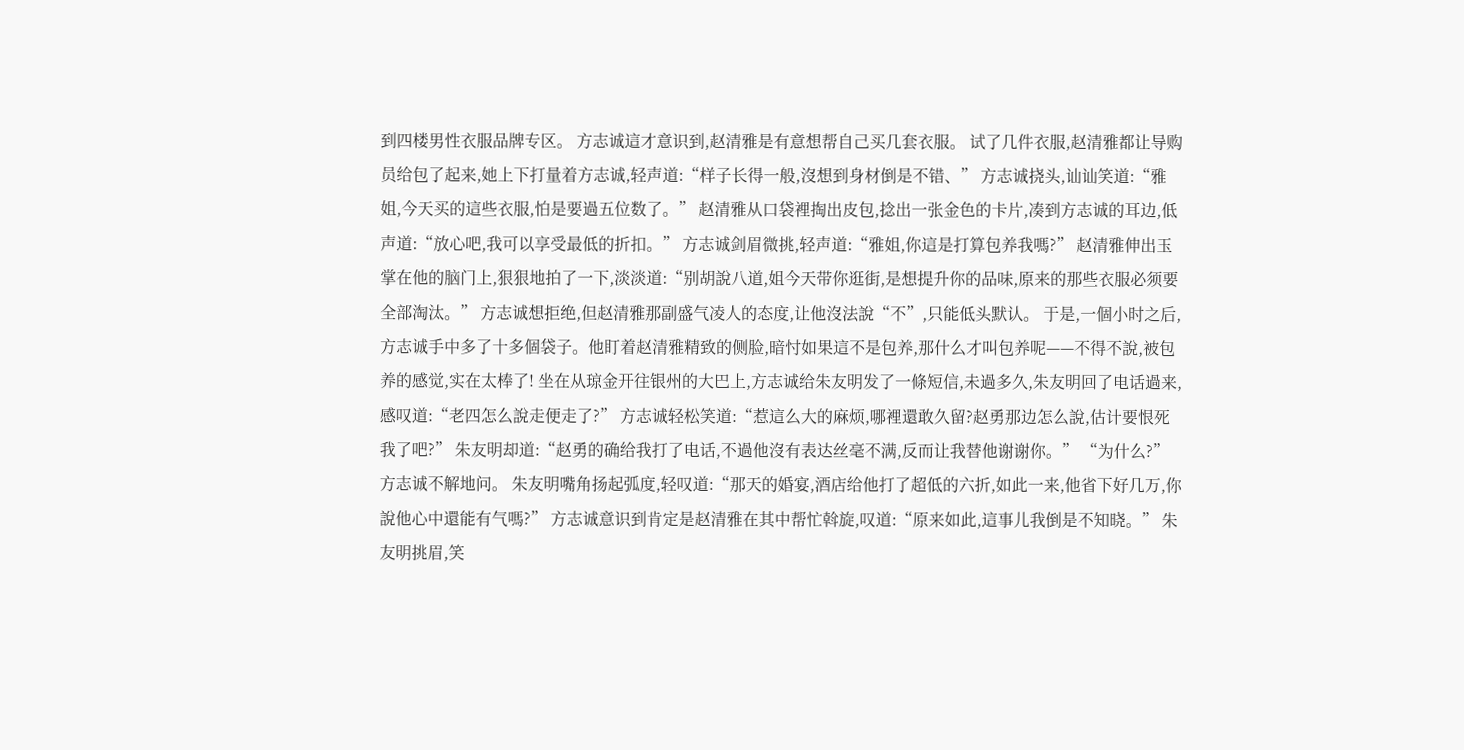到四楼男性衣服品牌专区。 方志诚這才意识到,赵清雅是有意想帮自己买几套衣服。 试了几件衣服,赵清雅都让导购员给包了起来,她上下打量着方志诚,轻声道:“样子长得一般,沒想到身材倒是不错、” 方志诚挠头,讪讪笑道:“雅姐,今天买的這些衣服,怕是要過五位数了。” 赵清雅从口袋裡掏出皮包,捻出一张金色的卡片,凑到方志诚的耳边,低声道:“放心吧,我可以享受最低的折扣。” 方志诚剑眉微挑,轻声道:“雅姐,你這是打算包养我嗎?” 赵清雅伸出玉掌在他的脑门上,狠狠地拍了一下,淡淡道:“别胡說八道,姐今天带你逛街,是想提升你的品味,原来的那些衣服必须要全部淘汰。” 方志诚想拒绝,但赵清雅那副盛气凌人的态度,让他沒法說“不”,只能低头默认。 于是,一個小时之后,方志诚手中多了十多個袋子。他盯着赵清雅精致的侧脸,暗忖如果這不是包养,那什么才叫包养呢——不得不說,被包养的感觉,实在太棒了! 坐在从琼金开往银州的大巴上,方志诚给朱友明发了一條短信,未過多久,朱友明回了电话過来,感叹道:“老四怎么說走便走了?” 方志诚轻松笑道:“惹這么大的麻烦,哪裡還敢久留?赵勇那边怎么說,估计要恨死我了吧?” 朱友明却道:“赵勇的确给我打了电话,不過他沒有表达丝毫不满,反而让我替他谢谢你。” “为什么?”方志诚不解地问。 朱友明嘴角扬起弧度,轻叹道:“那天的婚宴,酒店给他打了超低的六折,如此一来,他省下好几万,你說他心中還能有气嗎?” 方志诚意识到肯定是赵清雅在其中帮忙斡旋,叹道:“原来如此,這事儿我倒是不知晓。” 朱友明挑眉,笑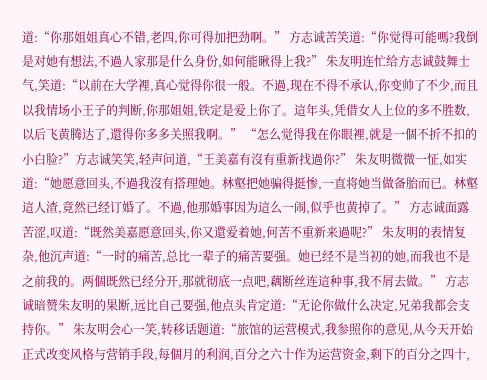道:“你那姐姐真心不错,老四,你可得加把劲啊。” 方志诚苦笑道:“你觉得可能嗎?我倒是对她有想法,不過人家那是什么身份,如何能瞅得上我?” 朱友明连忙给方志诚鼓舞士气,笑道:“以前在大学裡,真心觉得你很一般。不過,现在不得不承认,你变帅了不少,而且以我情场小王子的判断,你那姐姐,铁定是爱上你了。這年头,凭借女人上位的多不胜数,以后飞黄腾达了,還得你多多关照我啊。” “怎么觉得我在你眼裡,就是一個不折不扣的小白脸?”方志诚笑笑,轻声问道,“王美嘉有沒有重新找過你?” 朱友明微微一怔,如实道:“她愿意回头,不過我沒有搭理她。林壑把她骗得挺惨,一直将她当做备胎而已。林壑這人渣,竟然已经订婚了。不過,他那婚事因为這么一闹,似乎也黄掉了。” 方志诚面露苦涩,叹道:“既然美嘉愿意回头,你又還爱着她,何苦不重新来過呢?” 朱友明的表情复杂,他沉声道:“一时的痛苦,总比一辈子的痛苦要强。她已经不是当初的她,而我也不是之前我的。两個既然已经分开,那就彻底一点吧,藕断丝连這种事,我不屑去做。” 方志诚暗赞朱友明的果断,远比自己要强,他点头肯定道:“无论你做什么决定,兄弟我都会支持你。” 朱友明会心一笑,转移话题道:“旅馆的运营模式,我参照你的意见,从今天开始正式改变风格与营销手段,每個月的利润,百分之六十作为运营资金,剩下的百分之四十,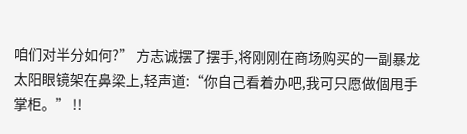咱们对半分如何?” 方志诚摆了摆手,将刚刚在商场购买的一副暴龙太阳眼镜架在鼻梁上,轻声道:“你自己看着办吧,我可只愿做個甩手掌柜。” !!